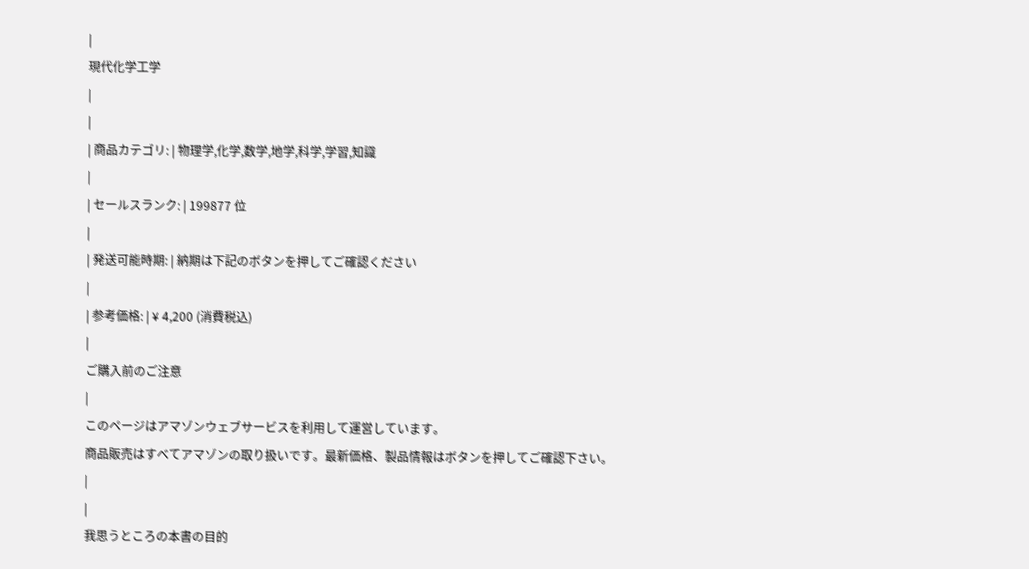|
現代化学工学
|
|
| 商品カテゴリ: | 物理学,化学,数学,地学,科学,学習,知識
|
| セールスランク: | 199877 位
|
| 発送可能時期: | 納期は下記のボタンを押してご確認ください
|
| 参考価格: | ¥ 4,200 (消費税込)
|
ご購入前のご注意
|
このページはアマゾンウェブサービスを利用して運営しています。
商品販売はすべてアマゾンの取り扱いです。最新価格、製品情報はボタンを押してご確認下さい。
|
|
我思うところの本書の目的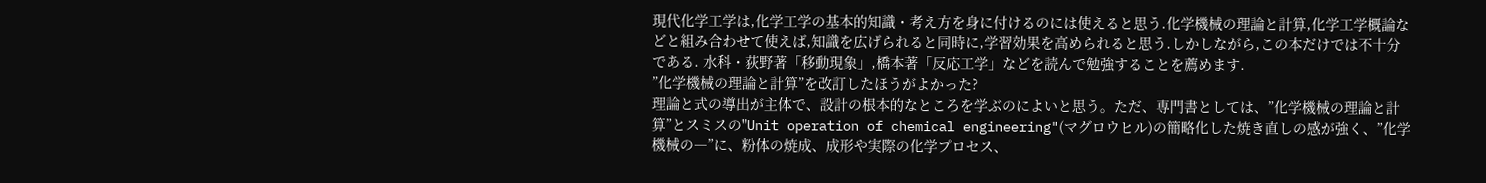現代化学工学は,化学工学の基本的知識・考え方を身に付けるのには使えると思う.化学機械の理論と計算,化学工学概論などと組み合わせて使えば,知識を広げられると同時に,学習効果を高められると思う.しかしながら,この本だけでは不十分である. 水科・荻野著「移動現象」,橋本著「反応工学」などを読んで勉強することを薦めます.
”化学機械の理論と計算”を改訂したほうがよかった?
理論と式の導出が主体で、設計の根本的なところを学ぶのによいと思う。ただ、専門書としては、”化学機械の理論と計算”とスミスの"Unit operation of chemical engineering"(マグロウヒル)の簡略化した焼き直しの感が強く、”化学機械の―”に、粉体の焼成、成形や実際の化学プロセス、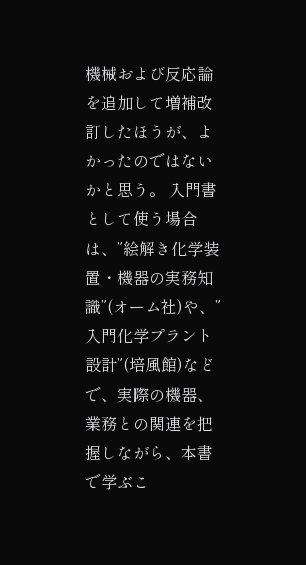機械および反応論を追加して増補改訂したほうが、よかったのではないかと思う。 入門書として使う場合は、”絵解き化学装置・機器の実務知識”(オーム社)や、”入門化学プラント設計”(培風館)などで、実際の機器、業務との関連を把握しながら、本書で学ぶこ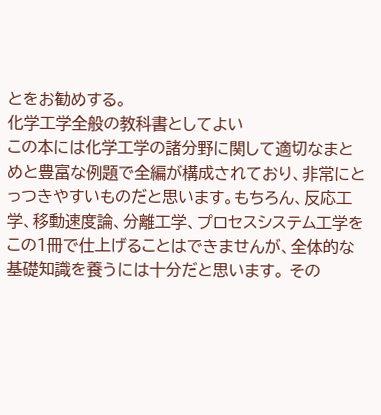とをお勧めする。
化学工学全般の教科書としてよい
この本には化学工学の諸分野に関して適切なまとめと豊富な例題で全編が構成されており、非常にとっつきやすいものだと思います。もちろん、反応工学、移動速度論、分離工学、プロセスシステム工学をこの1冊で仕上げることはできませんが、全体的な基礎知識を養うには十分だと思います。 その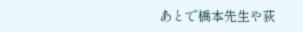あとで橋本先生や荻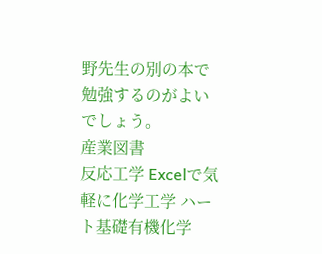野先生の別の本で勉強するのがよいでしょう。
産業図書
反応工学 Excelで気軽に化学工学 ハート基礎有機化学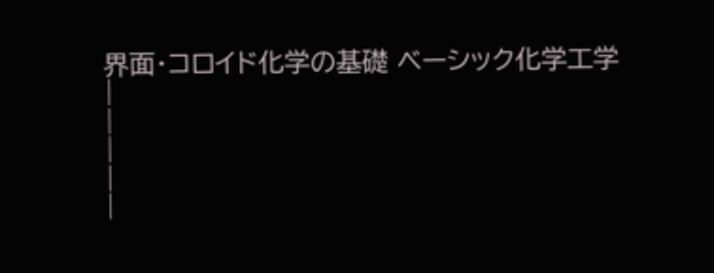界面・コロイド化学の基礎 ベーシック化学工学
|
|
|
|
|